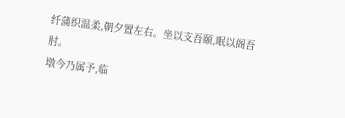纤蒲织温柔,朝夕置左右。坐以支吾颐,眠以阁吾肘。
墩今乃属予,临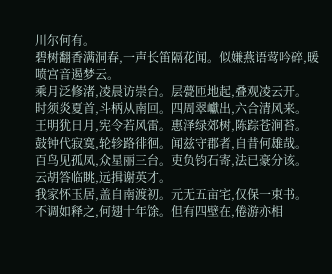川尔何有。
碧树翻香满洞春,一声长笛隔花闻。似嫌燕语莺吟碎,暖喷宫音遏梦云。
乘月泛修渚,凌晨访崇台。层甍匝地起,叠观凌云开。
时须炎夏首,斗柄从南回。四周翠巘出,六合清风来。
王明犹日月,宪令若风雷。惠泽绿郊树,陈踪苍涧苔。
鼓钟代寂寞,轮轸路徘徊。闻兹守郡者,自昔何雄哉。
百鸟见孤凤,众星丽三台。吏负钧石寄,法已豪分该。
云胡答临眺,远揖谢英才。
我家怀玉居,盖自南渡初。元无五亩宅,仅保一束书。
不调如释之,何翅十年馀。但有四壁在,倦游亦相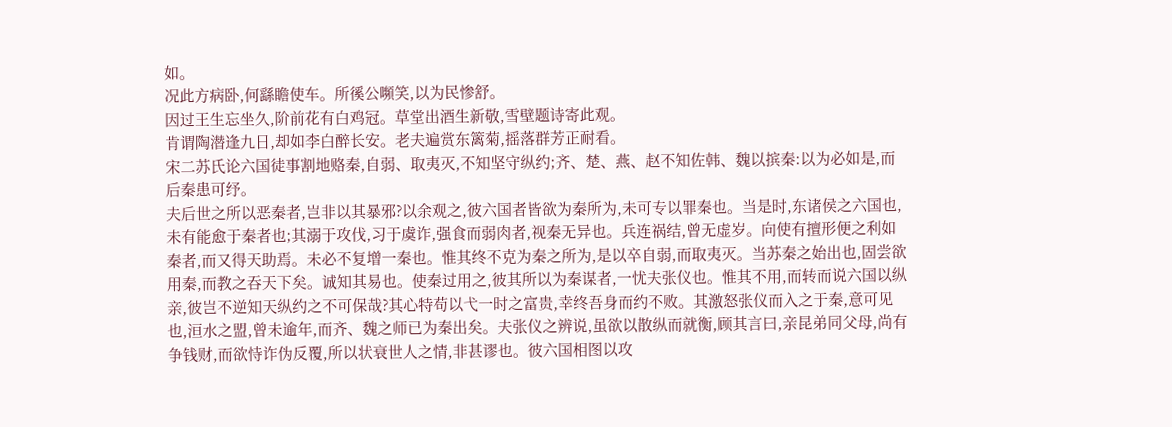如。
况此方病卧,何繇瞻使车。所徯公嚬笑,以为民惨舒。
因过王生忘坐久,阶前花有白鸡冠。草堂出酒生新敬,雪壁题诗寄此观。
肯谓陶潜逢九日,却如李白醉长安。老夫遍赏东篱菊,摇落群芳正耐看。
宋二苏氏论六国徒事割地赂秦,自弱、取夷灭,不知坚守纵约;齐、楚、燕、赵不知佐韩、魏以摈秦:以为必如是,而后秦患可纾。
夫后世之所以恶秦者,岂非以其暴邪?以余观之,彼六国者皆欲为秦所为,未可专以罪秦也。当是时,东诸侯之六国也,未有能愈于秦者也;其溺于攻伐,习于虞诈,强食而弱肉者,视秦无异也。兵连祸结,曾无虚岁。向使有擅形便之利如秦者,而又得天助焉。未必不复增一秦也。惟其终不克为秦之所为,是以卒自弱,而取夷灭。当苏秦之始出也,固尝欲用秦,而教之吞天下矣。诚知其易也。使秦过用之,彼其所以为秦谋者,一忧夫张仪也。惟其不用,而转而说六国以纵亲,彼岂不逆知天纵约之不可保哉?其心特苟以弋一时之富贵,幸终吾身而约不败。其激怒张仪而入之于秦,意可见也,洹水之盟,曾未逾年,而齐、魏之师已为秦出矣。夫张仪之辨说,虽欲以散纵而就衡,顾其言曰,亲昆弟同父母,尚有争钱财,而欲恃诈伪反覆,所以状衰世人之情,非甚谬也。彼六国相图以攻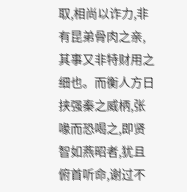取,相尚以诈力,非有昆弟骨肉之亲,其事又非特财用之细也。而衡人方日挟强秦之威柄,张喙而恐喝之,即贤智如燕昭者,犹且俯首听命,谢过不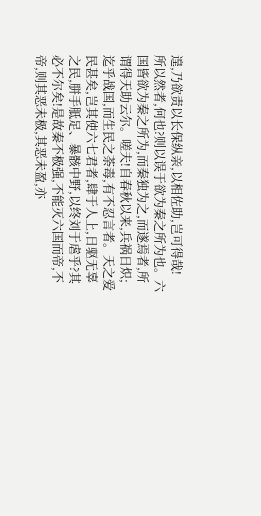遑,乃欲责以长保纵亲,以相佐助,岂可得哉!
所以然者,何也?则以误于欲为秦之所为也。六国皆欲为秦之所为,而秦独为之,而遂焉者,所谓得天助云尔。嗟夫!自春秋以来,兵祸日炽;迄乎战国,而生民之荼毒,有不忍言者。天之爱民甚矣,岂其使六七君者,肆于人上,日驱无辜之民,胼手胝足、暴骸中野,以终刘于虐乎?其必不尔矣!是故秦不极强,不能灭六国而帝,不帝,则其恶未极,其恶未盈,亦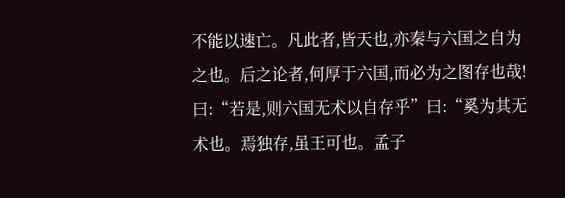不能以速亡。凡此者,皆天也,亦秦与六国之自为之也。后之论者,何厚于六国,而必为之图存也哉!
曰:“若是,则六国无术以自存乎”曰:“奚为其无术也。焉独存,虽王可也。孟子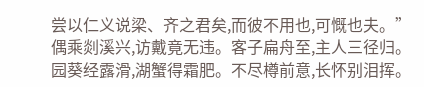尝以仁义说梁、齐之君矣,而彼不用也,可慨也夫。”
偶乘剡溪兴,访戴竟无违。客子扁舟至,主人三径归。
园葵经露滑,湖蟹得霜肥。不尽樽前意,长怀别泪挥。